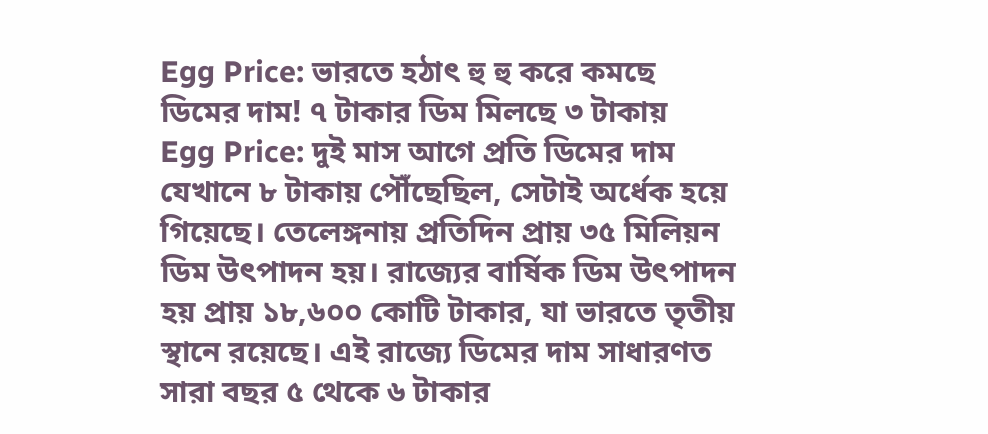Egg Price: ভারতে হঠাৎ হু হু করে কমছে ডিমের দাম! ৭ টাকার ডিম মিলছে ৩ টাকায়
Egg Price: দুই মাস আগে প্রতি ডিমের দাম যেখানে ৮ টাকায় পৌঁছেছিল, সেটাই অর্ধেক হয়ে গিয়েছে। তেলেঙ্গনায় প্রতিদিন প্রায় ৩৫ মিলিয়ন ডিম উৎপাদন হয়। রাজ্যের বার্ষিক ডিম উৎপাদন হয় প্রায় ১৮,৬০০ কোটি টাকার, যা ভারতে তৃতীয় স্থানে রয়েছে। এই রাজ্যে ডিমের দাম সাধারণত সারা বছর ৫ থেকে ৬ টাকার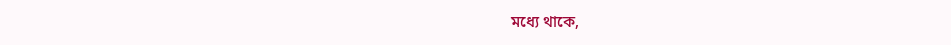মধ্যে থাকে,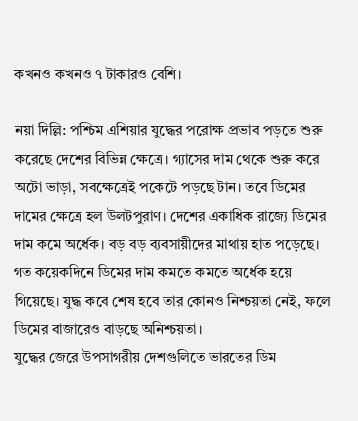কখনও কখনও ৭ টাকারও বেশি।

নয়া দিল্লি: পশ্চিম এশিয়ার যুদ্ধের পরোক্ষ প্রভাব পড়তে শুরু করেছে দেশের বিভিন্ন ক্ষেত্রে। গ্যাসের দাম থেকে শুরু করে অটো ভাড়া, সবক্ষেত্রেই পকেটে পড়ছে টান। তবে ডিমের দামের ক্ষেত্রে হল উলটপুরাণ। দেশের একাধিক রাজ্যে ডিমের দাম কমে অর্ধেক। বড় বড় ব্যবসায়ীদের মাথায় হাত পড়েছে। গত কয়েকদিনে ডিমের দাম কমতে কমতে অর্ধেক হয়ে গিয়েছে। যুদ্ধ কবে শেষ হবে তার কোনও নিশ্চয়তা নেই, ফলে ডিমের বাজারেও বাড়ছে অনিশ্চয়তা।
যুদ্ধের জেরে উপসাগরীয় দেশগুলিতে ভারতের ডিম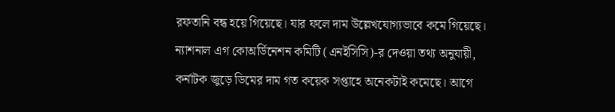রফতানি বন্ধ হয়ে গিয়েছে। যার ফলে দাম উল্লেখযোগ্যভাবে কমে গিয়েছে। ন্যাশনাল এগ কোঅর্ডিনেশন কমিটি (এনইসিসি)-র দেওয়া তথ্য অনুযায়ী, কর্নাটক জুড়ে ডিমের দাম গত কয়েক সপ্তাহে অনেকটাই কমেছে। আগে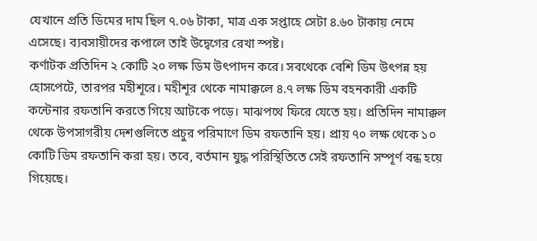যেখানে প্রতি ডিমের দাম ছিল ৭.০৬ টাকা, মাত্র এক সপ্তাহে সেটা ৪.৬০ টাকায় নেমে এসেছে। ব্যবসায়ীদের কপালে তাই উদ্বেগের রেখা স্পষ্ট।
কর্ণাটক প্রতিদিন ২ কোটি ২০ লক্ষ ডিম উৎপাদন করে। সবথেকে বেশি ডিম উৎপন্ন হয় হোসপেটে, তারপর মহীশূরে। মহীশূর থেকে নামাক্কলে ৪.৭ লক্ষ ডিম বহনকারী একটি কন্টেনার রফতানি করতে গিয়ে আটকে পড়ে। মাঝপথে ফিরে যেতে হয়। প্রতিদিন নামাক্কল থেকে উপসাগরীয় দেশগুলিতে প্রচুর পরিমাণে ডিম রফতানি হয়। প্রায় ৭০ লক্ষ থেকে ১০ কোটি ডিম রফতানি করা হয়। তবে, বর্তমান যুদ্ধ পরিস্থিতিতে সেই রফতানি সম্পূর্ণ বন্ধ হয়ে গিয়েছে।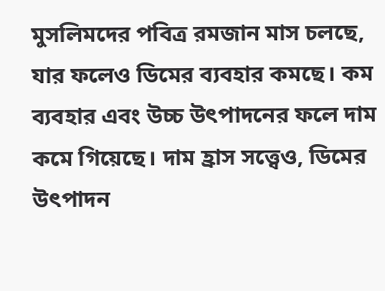মুসলিমদের পবিত্র রমজান মাস চলছে, যার ফলেও ডিমের ব্যবহার কমছে। কম ব্যবহার এবং উচ্চ উৎপাদনের ফলে দাম কমে গিয়েছে। দাম হ্রাস সত্ত্বেও, ডিমের উৎপাদন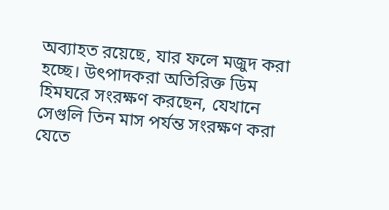অব্যাহত রয়েছে, যার ফলে মজুদ করা হচ্ছে। উৎপাদকরা অতিরিক্ত ডিম হিমঘরে সংরক্ষণ করছেন, যেখানে সেগুলি তিন মাস পর্যন্ত সংরক্ষণ করা যেতে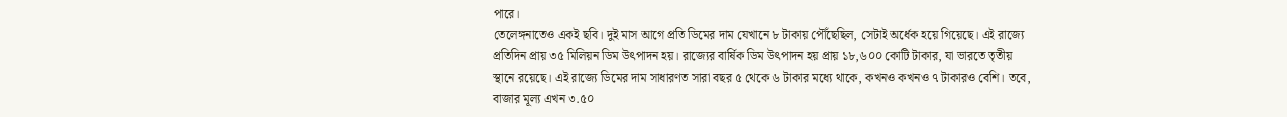পারে।
তেলেঙ্গনাতেও একই ছবি। দুই মাস আগে প্রতি ডিমের দাম যেখানে ৮ টাকায় পৌঁছেছিল, সেটাই অর্ধেক হয়ে গিয়েছে। এই রাজ্যে প্রতিদিন প্রায় ৩৫ মিলিয়ন ডিম উৎপাদন হয়। রাজ্যের বার্ষিক ডিম উৎপাদন হয় প্রায় ১৮,৬০০ কোটি টাকার, যা ভারতে তৃতীয় স্থানে রয়েছে। এই রাজ্যে ডিমের দাম সাধারণত সারা বছর ৫ থেকে ৬ টাকার মধ্যে থাকে, কখনও কখনও ৭ টাকারও বেশি। তবে, বাজার মূল্য এখন ৩.৫০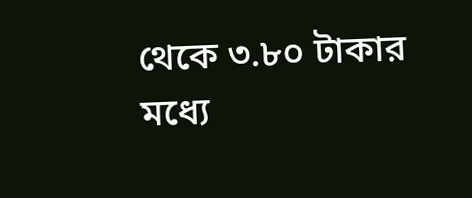থেকে ৩.৮০ টাকার মধ্যে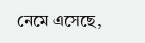নেমে এসেছে,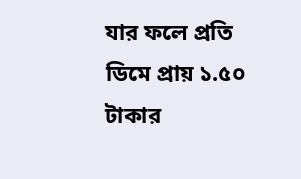যার ফলে প্রতি ডিমে প্রায় ১.৫০ টাকার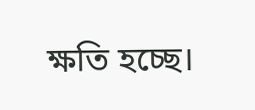ক্ষতি হচ্ছে।